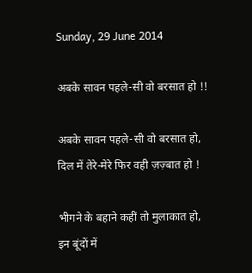Sunday, 29 June 2014

अबके सावन पहले-सी वो बरसात हो !!

अबके सावन पहले-सी वो बरसात हो,
दिल में तेरे-मेरे फिर वही ज़ज़्बात हो !

भीगने के बहाने कहीं तो मुलाकात हो,
इन बूंदों में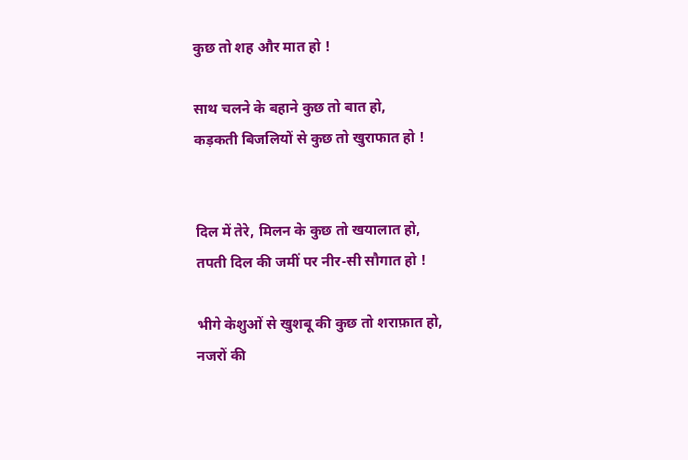कुछ तो शह और मात हो !

साथ चलने के बहाने कुछ तो बात हो,
कड़कती बिजलियों से कुछ तो खुराफात हो !


दिल में तेरे, मिलन के कुछ तो खयालात हो,
तपती दिल की जमीं पर नीर-सी सौगात हो !

भीगे केशुओं से खुशबू की कुछ तो शराफ़ात हो,
नजरों की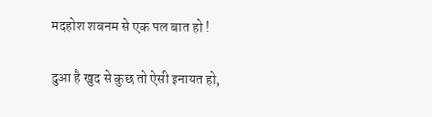मदहोश शबनम से एक पल बात हो !

दुआ है खुद से कुछ तो ऐसी इनायत हो,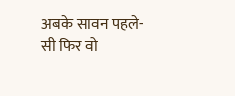अबके सावन पहले-सी फिर वो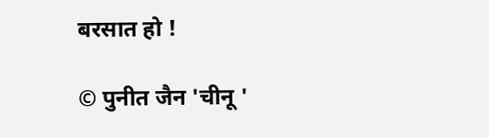बरसात हो !

© पुनीत जैन 'चीनू '